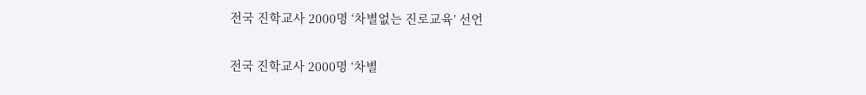전국 진학교사 2000명 ‘차별없는 진로교육’ 선언

전국 진학교사 2000명 ‘차별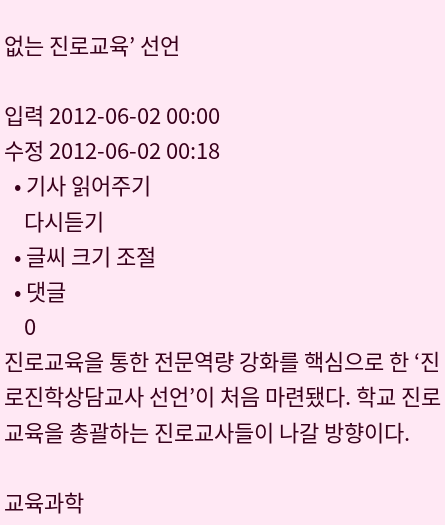없는 진로교육’ 선언

입력 2012-06-02 00:00
수정 2012-06-02 00:18
  • 기사 읽어주기
    다시듣기
  • 글씨 크기 조절
  • 댓글
    0
진로교육을 통한 전문역량 강화를 핵심으로 한 ‘진로진학상담교사 선언’이 처음 마련됐다. 학교 진로교육을 총괄하는 진로교사들이 나갈 방향이다.

교육과학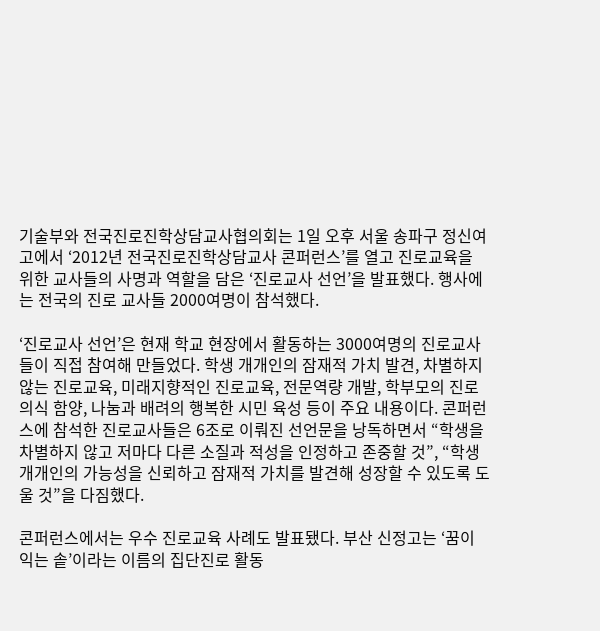기술부와 전국진로진학상담교사협의회는 1일 오후 서울 송파구 정신여고에서 ‘2012년 전국진로진학상담교사 콘퍼런스’를 열고 진로교육을 위한 교사들의 사명과 역할을 담은 ‘진로교사 선언’을 발표했다. 행사에는 전국의 진로 교사들 2000여명이 참석했다.

‘진로교사 선언’은 현재 학교 현장에서 활동하는 3000여명의 진로교사들이 직접 참여해 만들었다. 학생 개개인의 잠재적 가치 발견, 차별하지 않는 진로교육, 미래지향적인 진로교육, 전문역량 개발, 학부모의 진로의식 함양, 나눔과 배려의 행복한 시민 육성 등이 주요 내용이다. 콘퍼런스에 참석한 진로교사들은 6조로 이뤄진 선언문을 낭독하면서 “학생을 차별하지 않고 저마다 다른 소질과 적성을 인정하고 존중할 것”, “학생 개개인의 가능성을 신뢰하고 잠재적 가치를 발견해 성장할 수 있도록 도울 것”을 다짐했다.

콘퍼런스에서는 우수 진로교육 사례도 발표됐다. 부산 신정고는 ‘꿈이 익는 솥’이라는 이름의 집단진로 활동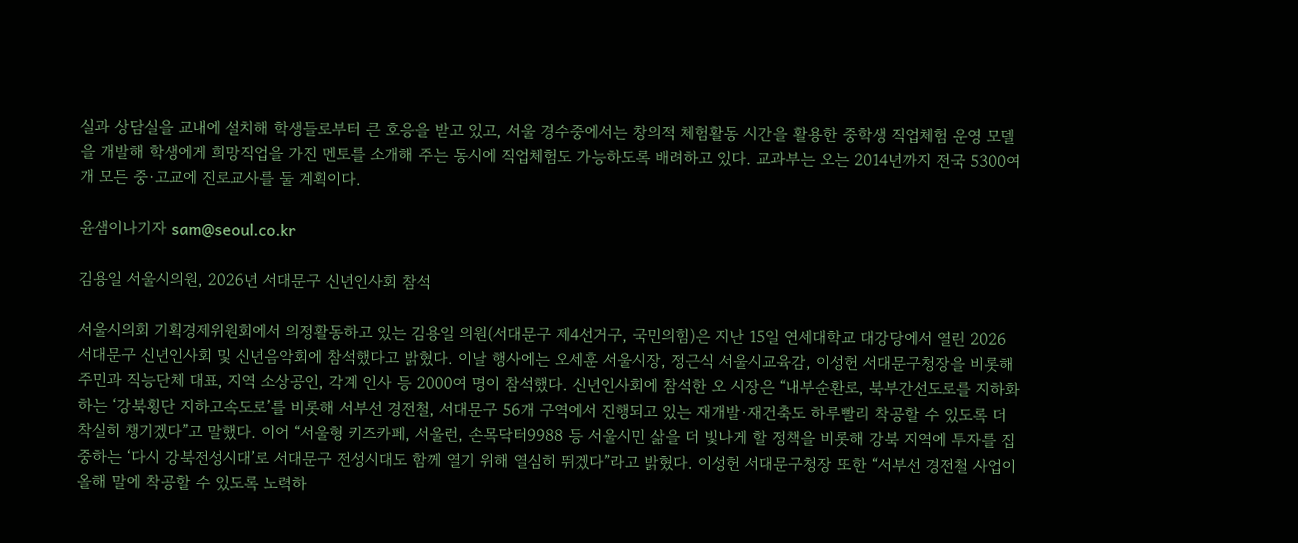실과 상담실을 교내에 설치해 학생들로부터 큰 호응을 받고 있고, 서울 경수중에서는 창의적 체험활동 시간을 활용한 중학생 직업체험 운영 모델을 개발해 학생에게 희망직업을 가진 멘토를 소개해 주는 동시에 직업체험도 가능하도록 배려하고 있다. 교과부는 오는 2014년까지 전국 5300여개 모든 중·고교에 진로교사를 둘 계획이다.

윤샘이나기자 sam@seoul.co.kr

김용일 서울시의원, 2026년 서대문구 신년인사회 참석

서울시의회 기획경제위원회에서 의정활동하고 있는 김용일 의원(서대문구 제4선거구, 국민의힘)은 지난 15일 연세대학교 대강당에서 열린 2026 서대문구 신년인사회 및 신년음악회에 참석했다고 밝혔다. 이날 행사에는 오세훈 서울시장, 정근식 서울시교육감, 이성헌 서대문구청장을 비롯해 주민과 직능단체 대표, 지역 소상공인, 각계 인사 등 2000여 명이 참석했다. 신년인사회에 참석한 오 시장은 “내부순환로, 북부간선도로를 지하화하는 ‘강북횡단 지하고속도로’를 비롯해 서부선 경전철, 서대문구 56개 구역에서 진행되고 있는 재개발·재건축도 하루빨리 착공할 수 있도록 더 착실히 챙기겠다”고 말했다. 이어 “서울형 키즈카페, 서울런, 손목닥터9988 등 서울시민 삶을 더 빛나게 할 정책을 비롯해 강북 지역에 투자를 집중하는 ‘다시 강북전성시대’로 서대문구 전성시대도 함께 열기 위해 열심히 뛰겠다”라고 밝혔다. 이성헌 서대문구청장 또한 “서부선 경전철 사업이 올해 말에 착공할 수 있도록 노력하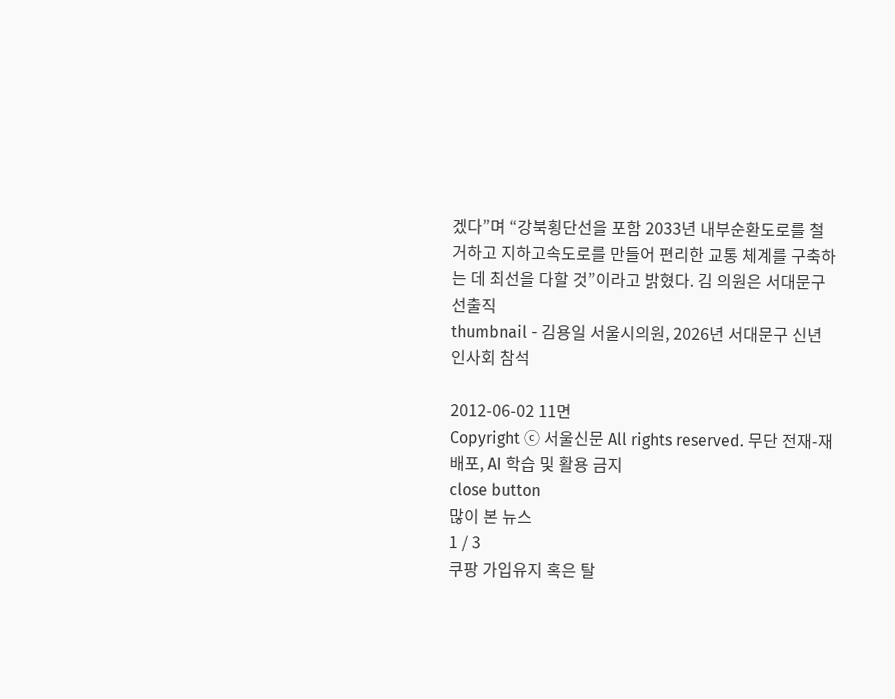겠다”며 “강북횡단선을 포함 2033년 내부순환도로를 철거하고 지하고속도로를 만들어 편리한 교통 체계를 구축하는 데 최선을 다할 것”이라고 밝혔다. 김 의원은 서대문구 선출직
thumbnail - 김용일 서울시의원, 2026년 서대문구 신년인사회 참석

2012-06-02 11면
Copyright ⓒ 서울신문 All rights reserved. 무단 전재-재배포, AI 학습 및 활용 금지
close button
많이 본 뉴스
1 / 3
쿠팡 가입유지 혹은 탈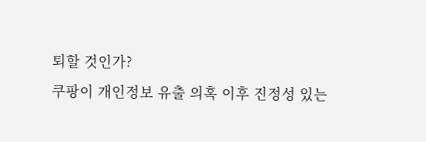퇴할 것인가?
쿠팡이 개인정보 유출 의혹 이후 진정성 있는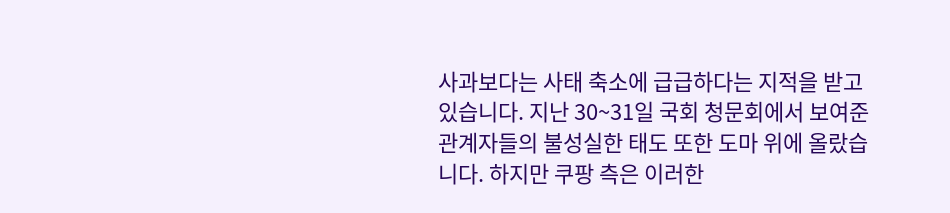사과보다는 사태 축소에 급급하다는 지적을 받고 있습니다. 지난 30~31일 국회 청문회에서 보여준 관계자들의 불성실한 태도 또한 도마 위에 올랐습니다. 하지만 쿠팡 측은 이러한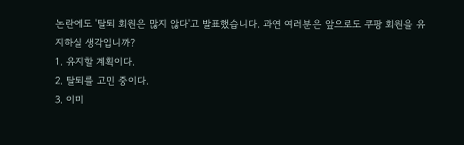논란에도 '탈퇴 회원은 많지 않다'고 발표했습니다. 과연 여러분은 앞으로도 쿠팡 회원을 유지하실 생각입니까?
1. 유지할 계획이다.
2. 탈퇴를 고민 중이다.
3. 이미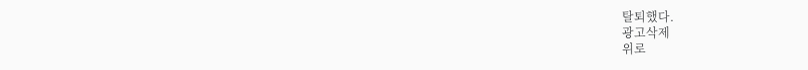탈퇴했다.
광고삭제
위로